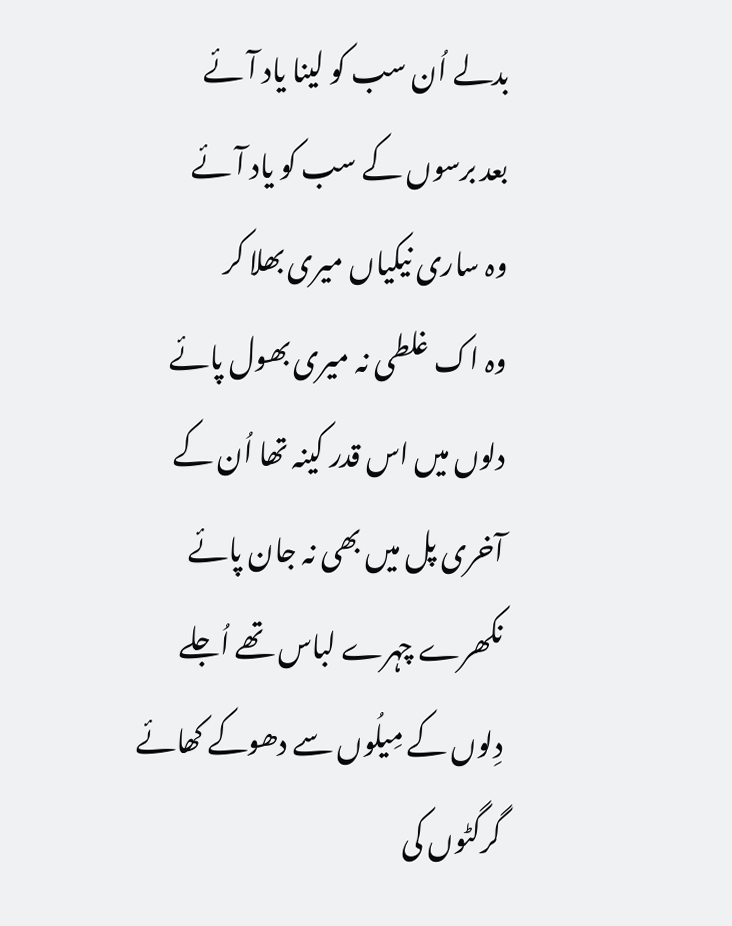بدلے اُن سب کو لینا یاد آئے
بعد برسوں کے سب کو یاد آئے
وہ ساری نیکیاں میری بھلا کر
وہ اک غلطی نہ میری بھول پائے
دلوں میں اس قدر کینہ تھا اُن کے
آخری پل میں بھی نہ جان پائے
نکھرے چہرے لباس تھے اُجلے
دِلوں کے مِیلُوں سے دھوکے کھائے
گرگٹوں کی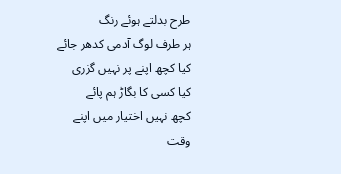طرح بدلتے ہوئے رنگ
ہر طرف لوگ آدمی کدھر جائے
کیا کچھ اپنے پر نہیں گزری
کیا کسی کا بگاڑ ہم پائے
کچھ نہیں اختیار میں اپنے
وقت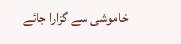خاموشی سے گزارا جائے